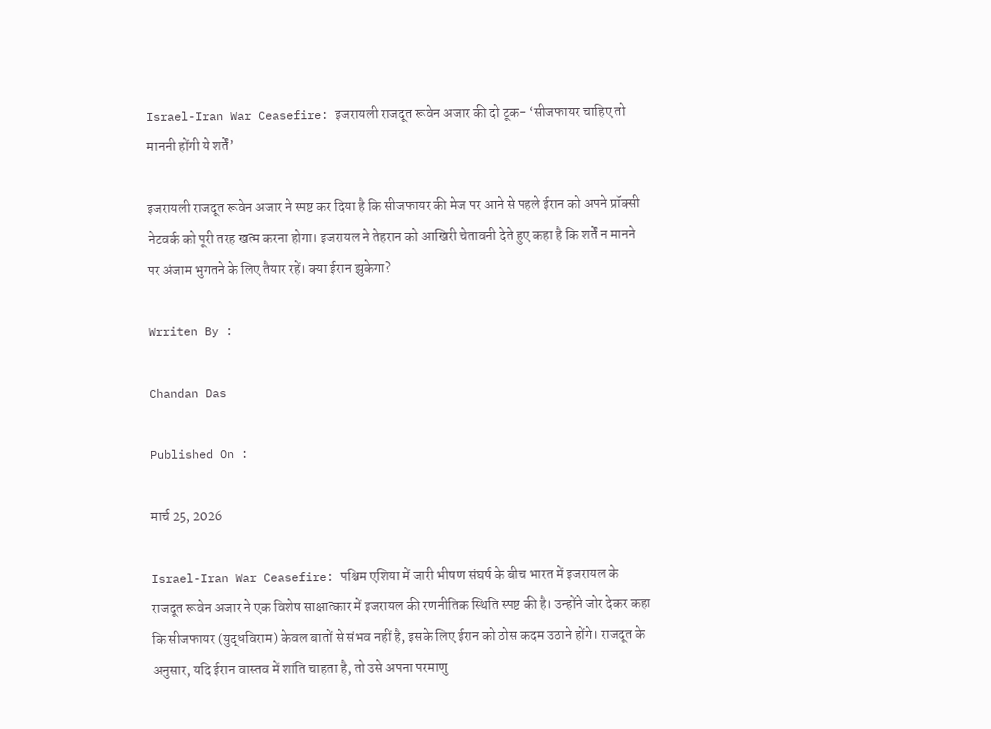Israel-Iran War Ceasefire: इजरायली राजदूत रूवेन अजार की दो टूक- ‘सीजफायर चाहिए तो माननी होंगी ये शर्तें’

इजरायली राजदूत रूवेन अजार ने स्पष्ट कर दिया है कि सीजफायर की मेज पर आने से पहले ईरान को अपने प्रॉक्सी नेटवर्क को पूरी तरह खत्म करना होगा। इजरायल ने तेहरान को आखिरी चेतावनी देते हुए कहा है कि शर्तें न मानने पर अंजाम भुगतने के लिए तैयार रहें। क्या ईरान झुकेगा?

Wrriten By :

Chandan Das

Published On :

मार्च 25, 2026

Israel-Iran War Ceasefire: पश्चिम एशिया में जारी भीषण संघर्ष के बीच भारत में इजरायल के राजदूत रूवेन अजार ने एक विशेष साक्षात्कार में इजरायल की रणनीतिक स्थिति स्पष्ट की है। उन्होंने जोर देकर कहा कि सीजफायर (युद्धविराम) केवल बातों से संभव नहीं है, इसके लिए ईरान को ठोस कदम उठाने होंगे। राजदूत के अनुसार, यदि ईरान वास्तव में शांति चाहता है, तो उसे अपना परमाणु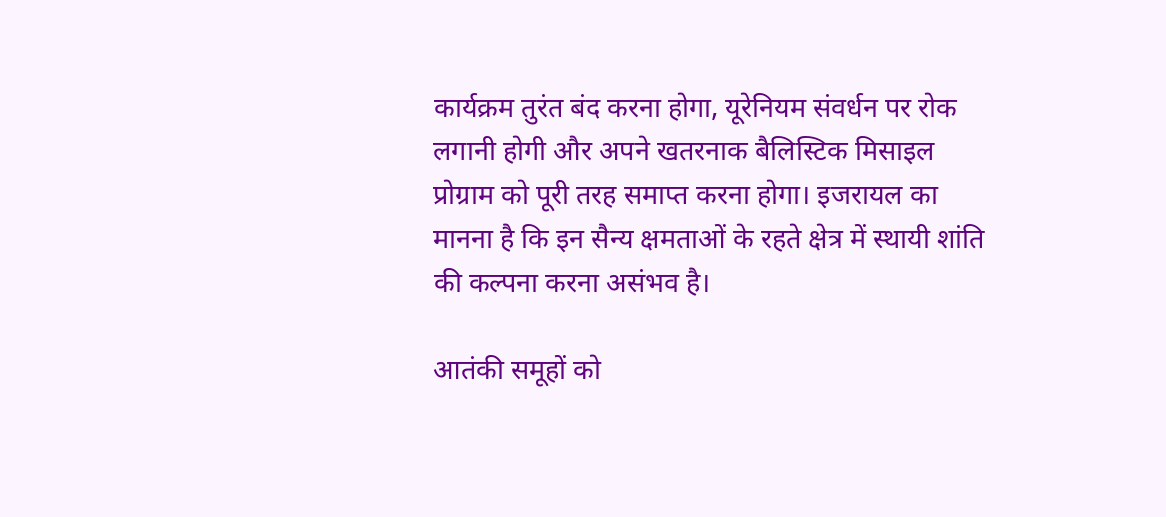कार्यक्रम तुरंत बंद करना होगा, यूरेनियम संवर्धन पर रोक लगानी होगी और अपने खतरनाक बैलिस्टिक मिसाइल प्रोग्राम को पूरी तरह समाप्त करना होगा। इजरायल का मानना है कि इन सैन्य क्षमताओं के रहते क्षेत्र में स्थायी शांति की कल्पना करना असंभव है।

आतंकी समूहों को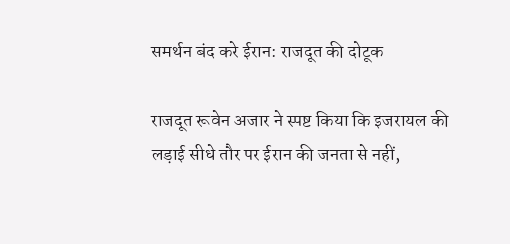समर्थन बंद करे ईरान: राजदूत की दोटूक

राजदूत रूवेन अजार ने स्पष्ट किया कि इजरायल की लड़ाई सीधे तौर पर ईरान की जनता से नहीं,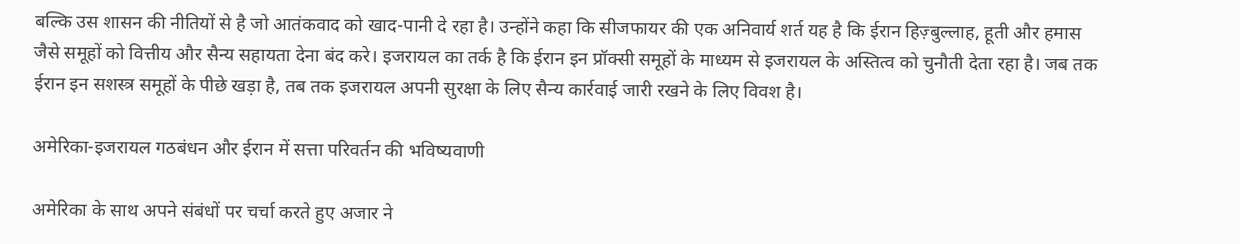बल्कि उस शासन की नीतियों से है जो आतंकवाद को खाद-पानी दे रहा है। उन्होंने कहा कि सीजफायर की एक अनिवार्य शर्त यह है कि ईरान हिज़्बुल्लाह, हूती और हमास जैसे समूहों को वित्तीय और सैन्य सहायता देना बंद करे। इजरायल का तर्क है कि ईरान इन प्रॉक्सी समूहों के माध्यम से इजरायल के अस्तित्व को चुनौती देता रहा है। जब तक ईरान इन सशस्त्र समूहों के पीछे खड़ा है, तब तक इजरायल अपनी सुरक्षा के लिए सैन्य कार्रवाई जारी रखने के लिए विवश है।

अमेरिका-इजरायल गठबंधन और ईरान में सत्ता परिवर्तन की भविष्यवाणी

अमेरिका के साथ अपने संबंधों पर चर्चा करते हुए अजार ने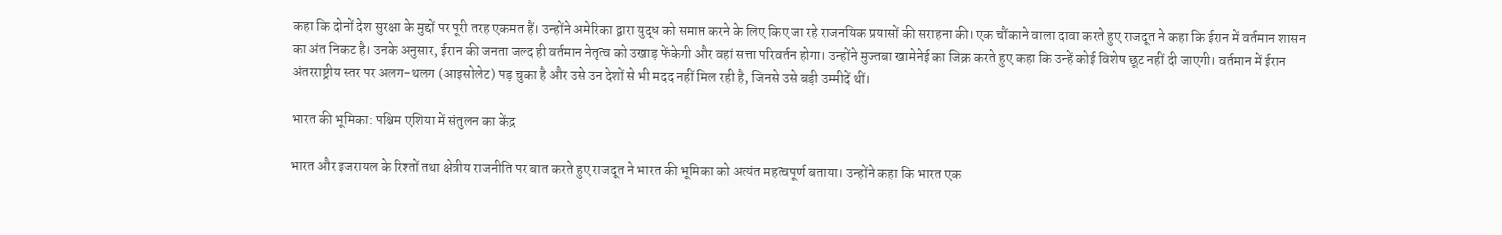कहा कि दोनों देश सुरक्षा के मुद्दों पर पूरी तरह एकमत हैं। उन्होंने अमेरिका द्वारा युद्ध को समाप्त करने के लिए किए जा रहे राजनयिक प्रयासों की सराहना की। एक चौंकाने वाला दावा करते हुए राजदूत ने कहा कि ईरान में वर्तमान शासन का अंत निकट है। उनके अनुसार, ईरान की जनता जल्द ही वर्तमान नेतृत्व को उखाड़ फेंकेगी और वहां सत्ता परिवर्तन होगा। उन्होंने मुज्तबा खामेनेई का जिक्र करते हुए कहा कि उन्हें कोई विशेष छूट नहीं दी जाएगी। वर्तमान में ईरान अंतरराष्ट्रीय स्तर पर अलग-थलग (आइसोलेट) पड़ चुका है और उसे उन देशों से भी मदद नहीं मिल रही है, जिनसे उसे बड़ी उम्मीदें थीं।

भारत की भूमिका: पश्चिम एशिया में संतुलन का केंद्र

भारत और इजरायल के रिश्तों तथा क्षेत्रीय राजनीति पर बात करते हुए राजदूत ने भारत की भूमिका को अत्यंत महत्वपूर्ण बताया। उन्होंने कहा कि भारत एक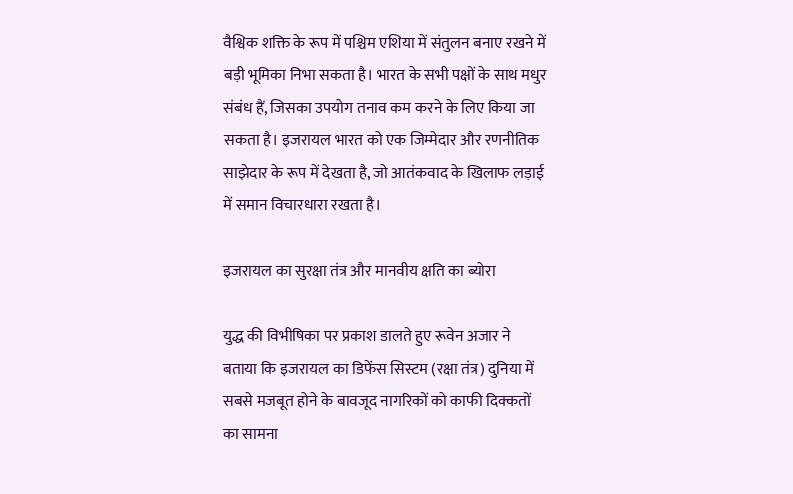वैश्विक शक्ति के रूप में पश्चिम एशिया में संतुलन बनाए रखने में बड़ी भूमिका निभा सकता है। भारत के सभी पक्षों के साथ मधुर संबंध हैं, जिसका उपयोग तनाव कम करने के लिए किया जा सकता है। इजरायल भारत को एक जिम्मेदार और रणनीतिक साझेदार के रूप में देखता है, जो आतंकवाद के खिलाफ लड़ाई में समान विचारधारा रखता है।

इजरायल का सुरक्षा तंत्र और मानवीय क्षति का ब्योरा

युद्ध की विभीषिका पर प्रकाश डालते हुए रूवेन अजार ने बताया कि इजरायल का डिफेंस सिस्टम (रक्षा तंत्र) दुनिया में सबसे मजबूत होने के बावजूद नागरिकों को काफी दिक्कतों का सामना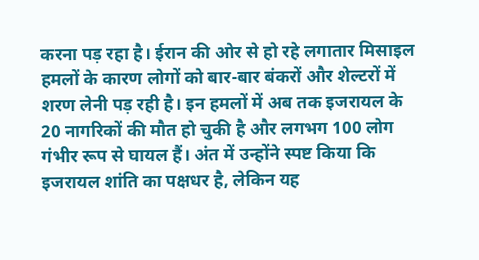करना पड़ रहा है। ईरान की ओर से हो रहे लगातार मिसाइल हमलों के कारण लोगों को बार-बार बंकरों और शेल्टरों में शरण लेनी पड़ रही है। इन हमलों में अब तक इजरायल के 20 नागरिकों की मौत हो चुकी है और लगभग 100 लोग गंभीर रूप से घायल हैं। अंत में उन्होंने स्पष्ट किया कि इजरायल शांति का पक्षधर है, लेकिन यह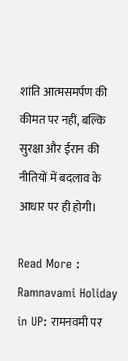शांति आत्मसमर्पण की कीमत पर नहीं, बल्कि सुरक्षा और ईरान की नीतियों में बदलाव के आधार पर ही होगी।

Read More :  Ramnavami Holiday in UP: रामनवमी पर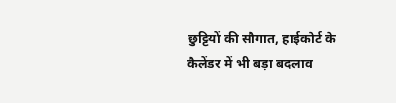छुट्टियों की सौगात, हाईकोर्ट के कैलेंडर में भी बड़ा बदलाव